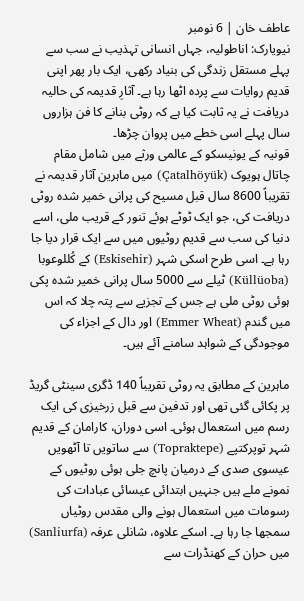عاطف خان | 6 نومبر
نیویارک: اناطولیہ، جہاں انسانی تہذیب نے سب سے پہلے مستقل زندگی کی بنیاد رکھی، ایک بار پھر اپنی قدیم روایات سے پردہ اٹھا رہا ہے۔ آثارِ قدیمہ کی حالیہ دریافت نے یہ ثابت کیا ہے کہ روٹی بنانے کا فن ہزاروں سال پہلے اسی خطے میں پروان چڑھا۔
قونیہ کے یونیسکو کے عالمی ورثے میں شامل مقام چاتال ہویوک (Çatalhöyük) میں ماہرین آثار قدیمہ نے تقریباً 8600 سال قبل مسیح کی پرانی خمیر شدہ روٹی دریافت کی، جو ایک ٹوٹے ہوئے تنور کے قریب ملی، اسے دنیا کی سب سے قدیم روٹیوں میں سے ایک قرار دیا جا رہا ہے۔ اسی طرح اسکی شہر (Eskisehir) کے کُللوعوبا (Küllüoba) ٹیلے سے 5000 سال پرانی خمیر شدہ پکی ہوئی روٹی ملی ہے جس کے تجزیے سے پتہ چلا کہ اس میں گندم (Emmer Wheat) اور دال کے اجزاء کی موجودگی کے شواہد سامنے آئے ہیں۔

ماہرین کے مطابق یہ روٹی تقریباً 140 ڈگری سینٹی گریڈ پر پکائی گئی تھی اور تدفین سے قبل زرخیزی کی ایک رسم میں استعمال ہوئی۔ اسی دوران، کارامان کے قدیم شہر توپرکتپے (Topraktepe) سے ساتویں تا آٹھویں عیسوی صدی کے درمیان پانچ جلی ہوئی روٹیوں کے نمونے ملے ہیں جنہیں ابتدائی عیسائی عبادات کی رسومات میں استعمال ہونے والی مقدس روٹیاں سمجھا جا رہا ہے۔ اسکے علاوہ، شانلی عرفہ (Sanliurfa) میں حران کے کھنڈرات سے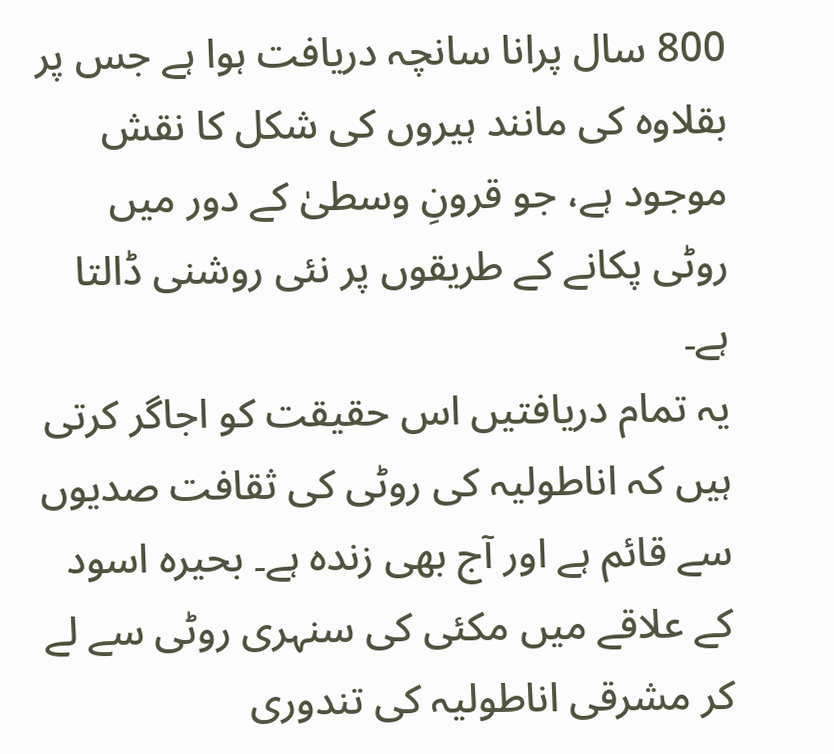800 سال پرانا سانچہ دریافت ہوا ہے جس پر بقلاوہ کی مانند ہیروں کی شکل کا نقش موجود ہے، جو قرونِ وسطیٰ کے دور میں روٹی پکانے کے طریقوں پر نئی روشنی ڈالتا ہے۔
یہ تمام دریافتیں اس حقیقت کو اجاگر کرتی ہیں کہ اناطولیہ کی روٹی کی ثقافت صدیوں سے قائم ہے اور آج بھی زندہ ہے۔ بحیرہ اسود کے علاقے میں مکئی کی سنہری روٹی سے لے کر مشرقی اناطولیہ کی تندوری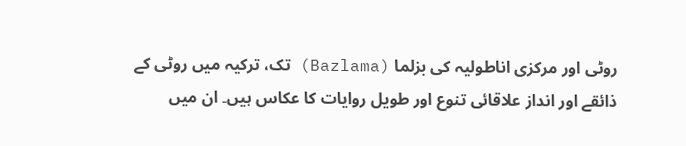روٹی اور مرکزی اناطولیہ کی بزلما (Bazlama) تک، ترکیہ میں روٹی کے ذائقے اور انداز علاقائی تنوع اور طویل روایات کا عکاس ہیں۔ ان میں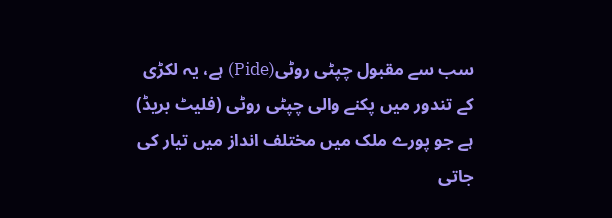سب سے مقبول چپٹی روٹی(Pide) ہے، یہ لکڑی کے تندور میں پکنے والی چپٹی روٹی (فلیٹ بریڈ) ہے جو پورے ملک میں مختلف انداز میں تیار کی جاتی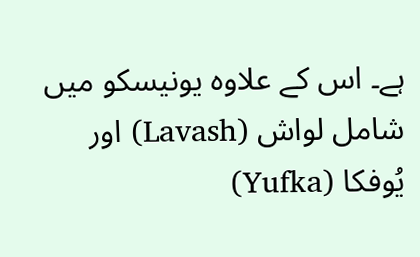ہے۔ اس کے علاوہ یونیسکو میں شامل لواش (Lavash) اور یُوفکا (Yufka)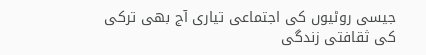جیسی روٹیوں کی اجتماعی تیاری آج بھی ترکی کی ثقافتی زندگی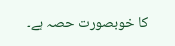کا خوبصورت حصہ ہے۔